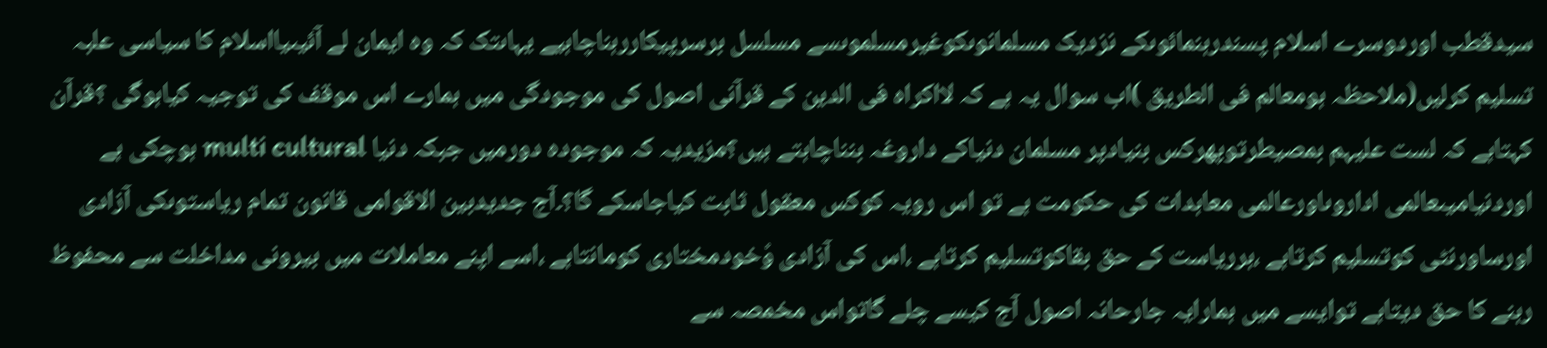سیدقطب اوردوسرے اسلام پسندرہنمائوںکے نزدیک مسلمانوںکوغیرمسلموںسے مسلسل برسرپیکاررہناچاہیے یہاںتک کہ وہ ایمان لے آئیںیااسلام کا سیاسی علبہ تسلیم کرلیں(ملاحظہ ہومعالم فی الطریق )اب سوال یہ ہے کہ لااکراہ فی الدین کے قرآنی اصول کی موجودگی میں ہمارے اس موقف کی توجیہ کیاہوگی ؟قرآن کہتاہے کہ لست علیہم بمصیطرتوپھرکس بنیادپر مسلمان دنیاکے داروغہ بنناچاہتے ہیں؟مزیدیہ کہ موجودہ دورمیں جبکہ دنیا multi cultural ہوچکی ہے اوردنیامیںعالمی اداروںاورعالمی معاہدات کی حکومت ہے تو اس رویہ کوکس معقول ثابت کیاجاسکے گا؟۔آج جدیدبین الاقوامی قانون تمام ریاستوںکی آزادی اورساورنٹی کوتسلیم کرتاہے ،ہرریاست کے حق بقاکوتسلیم کرتاہے ،اس کی آزادی وْخودمختاری کومانتاہے ،اسے اپنے معاملات میں بیرونی مداخلت سے محفوظ رہنے کا حق دیتاہے توایسے میں ہمارایہ جارحانہ اصول آج کیسے چلے گاتواس مخمصہ سے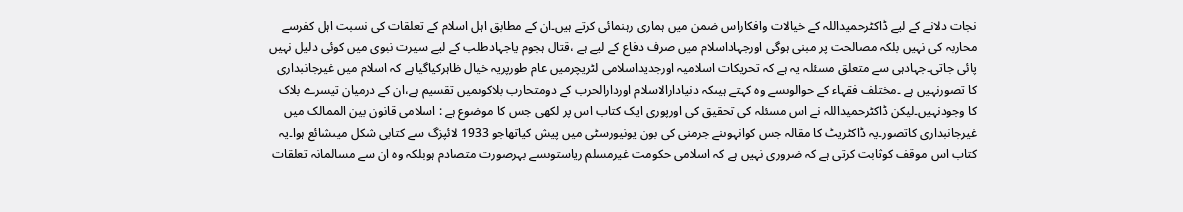نجات دلانے کے لیے ڈاکٹرحمیداللہ کے خیالات وافکاراس ضمن میں ہماری رہنمائی کرتے ہیں۔ان کے مطابق اہل اسلام کے تعلقات کی نسبت اہل کفرسے محاربہ کی نہیں بلکہ مصالحت پر مبنی ہوگی اورجہاداسلام میں صرف دفاع کے لیے ہے ،قتال ہجوم یاجہادطلب کے لیے سیرت نبوی میں کوئی دلیل نہیں پائی جاتی۔جہادہی سے متعلق مسئلہ یہ ہے کہ تحریکات اسلامیہ اورجدیداسلامی لٹریچرمیں عام طورپریہ خیال ظاہرکیاگیاہے کہ اسلام میں غیرجانبداری کا تصورنہیں ہے ۔مختلف فقہاء کے حوالوںسے وہ کہتے ہیںکہ دنیادارالاسلام اوردارالحرب کے دومتحارب بلاکوںمیں تقسیم ہے،ان کے درمیان تیسرے بلاک کا وجودنہیں۔لیکن ڈاکٹرحمیداللہ نے اس مسئلہ کی تحقیق کی اورپوری ایک کتاب اس پر لکھی جس کا موضوع ہے : اسلامی قانون بین الممالک میں غیرجانبداری کاتصور۔یہ ڈاکٹریٹ کا مقالہ جس کوانہوںنے جرمنی کی بون یونیورسٹی میں پیش کیاتھاجو 1933 لائپزگ سے کتابی شکل میںشائع ہوا۔یہ کتاب اس موقف کوثابت کرتی ہے کہ ضروری نہیں ہے کہ اسلامی حکومت غیرمسلم ریاستوںسے بہرصورت متصادم ہوبلکہ وہ ان سے مسالمانہ تعلقات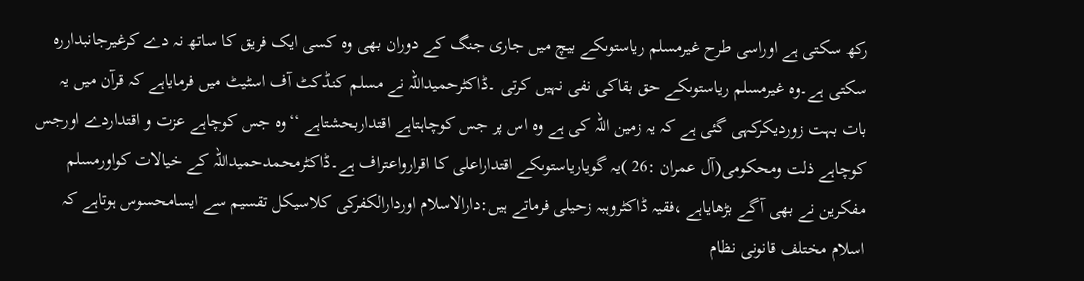رکھ سکتی ہے اوراسی طرح غیرمسلم ریاستوںکے بیچ میں جاری جنگ کے دوران بھی وہ کسی ایک فریق کا ساتھ نہ دے کرغیرجانبداررہ سکتی ہے۔وہ غیرمسلم ریاستوںکے حق بقاکی نفی نہیں کرتی ۔ڈاکٹرحمیداللہ نے مسلم کنڈکٹ آف اسٹیٹ میں فرمایاہے کہ قرآن میں یہ بات بہت زوردیکرکہی گئی ہے کہ یہ زمین اللہ کی ہے وہ اس پر جس کوچاہتاہے اقتداربحشتاہے ‘‘وہ جس کوچاہے عزت و اقتداردے اورجس کوچاہے ذلت ومحکومی(آل عمران :26 )یہ گویاریاستوںکے اقتداراعلی کا اقرارواعتراف ہے۔ڈاکٹرمحمدحمیداللہ کے خیالات کواورمسلم مفکرین نے بھی آگے بڑھایاہے ،فقیہ ڈاکٹروہبہ زحیلی فرماتے ہیں:دارالاسلام اوردارالکفرکی کلاسیکل تقسیم سے ایسامحسوس ہوتاہے کہ اسلام مختلف قانونی نظام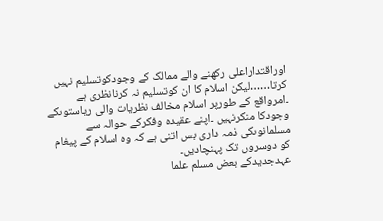اوراقتداراعلی رکھنے والے ممالک کے وجودکوتسلیم نہیں کرتا……لیکن اسلام کا ان کوتسلیم نہ کرنانظری ہے ۔امرواقع کے طورپر اسلام مخالف نظریات والی ریاستوںکے وجودکا منکرنہیں ۔اپنے عقیدہ وفکرکے حوالہ سے مسلمانوںکی ذمہ داری بس اتنی ہے کہ وہ اسلام کے پیغام کو دوسروں تک پہنچادیں۔
عہدجدیدکے بعض مسلم علما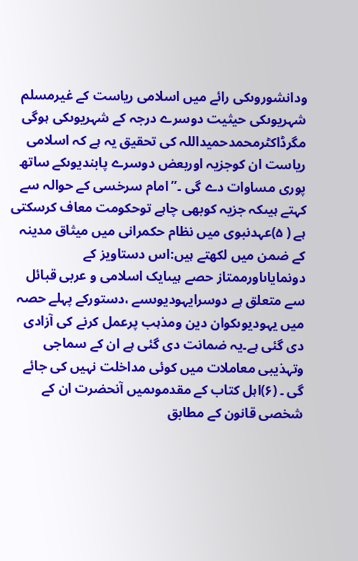ودانشوروںکی رائے میں اسلامی ریاست کے غیرمسلم شہریوںکی حیثیت دوسرے درجہ کے شہریوںکی ہوگی مگرڈاکٹرمحمدحمیداللہ کی تحقیق یہ ہے کہ اسلامی ریاست ان کوجزیہ اوربعض دوسرے پابندیوںکے ساتھ پوری مساوات دے گی ۔’’امام سرخسی کے حوالہ سے کہتے ہیںکہ جزیہ کوبھی چاہے توحکومت معاف کرسکتی ہے ( ۵)عہدنبوی میں نظام حکمرانی میں میثاق مدینہ کے ضمن میں لکھتے ہیں:اس دستاویز کے دونمایاںاورممتاز حصے ہیںایک اسلامی و عربی قبائل سے متعلق ہے دوسرایہودیوںسے ،دستورکے پہلے حصہ میں یہودیوںکوان دین ومذہب پرعمل کرنے کی آزادی دی گئی ہے۔یہ ضمانت دی گئی ہے ان کے سماجی وتہذیبی معاملات میں کوئی مداخلت نہیں کی جائے گی ۔ (۶)اہل کتاب کے مقدموںمیں آنحضرت ان کے شخصی قانون کے مطابق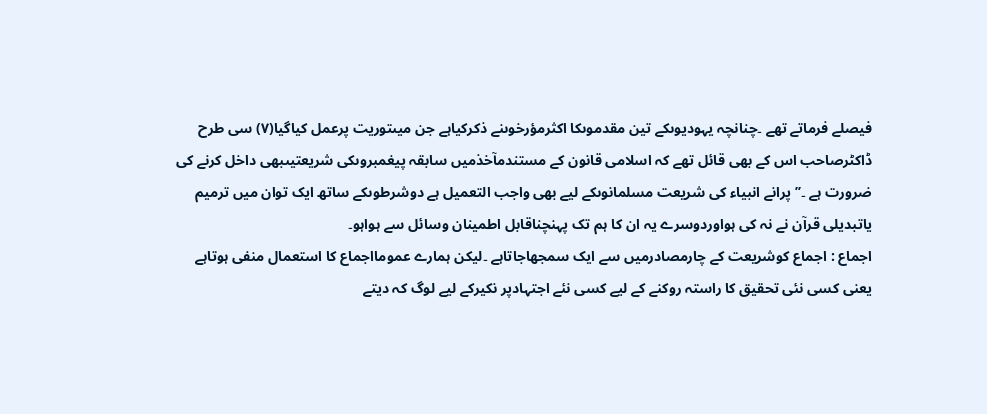فیصلے فرماتے تھے ۔چنانچہ یہودیوںکے تین مقدموںکا اکثرمؤرخوںنے ذکرکیاہے جن میںتوریت پرعمل کیاگیا(۷) سی طرح ڈاکٹرصاحب اس کے بھی قائل تھے کہ اسلامی قانون کے مستندمآخذمیں سابقہ پیغمبروںکی شریعتیںبھی داخل کرنے کی ضرورت ہے ۔’’پرانے انبیاء کی شریعت مسلمانوںکے لیے بھی واجب التعمیل ہے دوشرطوںکے ساتھ ایک توان میں ترمیم یاتبدیلی قرآن نے نہ کی ہواوردوسرے یہ ان کا ہم تک پہنچناقابل اطمینان وسائل سے ہواہو۔
اجماع : اجماع کوشریعت کے چارمصادرمیں سے ایک سمجھاجاتاہے ۔لیکن ہمارے عمومااجماع کا استعمال منفی ہوتاہے یعنی کسی نئی تحقیق کا راستہ روکنے کے لیے کسی نئے اجتہادپر نکیرکے لیے لوگ کہ دیتے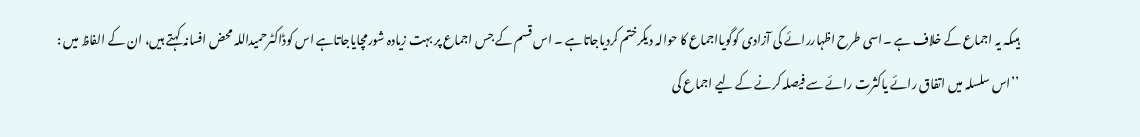ہیںکہ یہ اجماع کے خلاف ہے ۔اسی طرح اظہاررائے کی آزادی کوگویااجماع کا حوالہ دیکرختم کردیاجاتاہے ۔ اس قسم کے جس اجماع پر بہت زیادہ شورمچایاجاتاہے اس کوڈاکٹرحمیداللہ محض افسانہ کہتے ہیں، ان کے الفاظ میں :
’’اس سلسلہ میں اتفاق رائے یاکثرت رائے سے فیصلہ کرنے کے لیے اجماع کی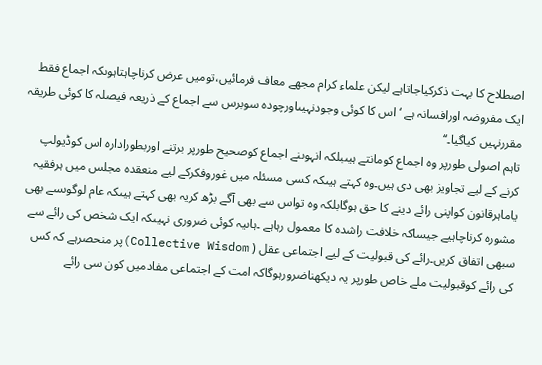اصطلاح کا بہت ذکرکیاجاتاہے لیکن علماء کرام مجھے معاف فرمائیں،تومیں عرض کرناچاہتاہوںکہ اجماع فقط ایک مفروضہ اورافسانہ ہے ‘اس کا کوئی وجودنہیںاورچودہ سوبرس سے اجماع کے ذریعہ فیصلہ کا کوئی طریقہ مقررنہیں کیاگیا۔‘‘
تاہم اصولی طورپر وہ اجماع کومانتے ہیںبلکہ انہوںنے اجماع کوصحیح طورپر برتنے اوربطورادارہ اس کوڈیولپ کرنے کے لیے تجاویز بھی دی ہیں۔وہ کہتے ہیںکہ کسی مسئلہ میں غوروفکرکے لیے منعقدہ مجلس میں ہرفقیہ یاماہرقانون کواپنی رائے دینے کا حق ہوگابلکہ وہ تواس سے بھی آگے بڑھ کریہ بھی کہتے ہیںکہ عام لوگوںسے بھی مشورہ کرناچاہیے جیساکہ خلافت راشدہ کا معمول رہاہے ۔ہاںیہ کوئی ضروری نہیںکہ ایک شخص کی رائے سے سبھی اتفاق کریں۔رائے کی قبولیت کے لیے اجتماعی عقل ( Collective Wisdom)پر منحصرہے کہ کس کی رائے کوقبولیت ملے خاص طورپر یہ دیکھناضرورہوگاکہ امت کے اجتماعی مفادمیں کون سی رائے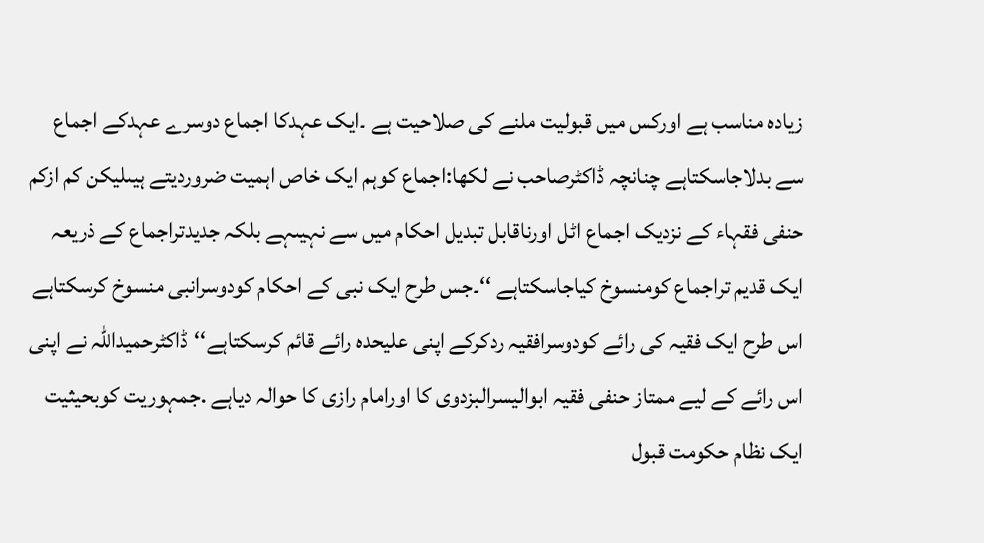زیادہ مناسب ہے اورکس میں قبولیت ملنے کی صلاحیت ہے ۔ایک عہدکا اجماع دوسرے عہدکے اجماع سے بدلاجاسکتاہے چنانچہ ڈاکٹرصاحب نے لکھا:اجماع کوہم ایک خاص اہمیت ضروردیتے ہیںلیکن کم ازکم حنفی فقہاء کے نزدیک اجماع اٹل اورناقابل تبدیل احکام میں سے نہیںہے بلکہ جدیدتراجماع کے ذریعہ ایک قدیم تراجماع کومنسوخ کیاجاسکتاہے ‘‘۔جس طرح ایک نبی کے احکام کودوسرانبی منسوخ کرسکتاہے اس طرح ایک فقیہ کی رائے کودوسرافقیہ ردکرکے اپنی علیحدہ رائے قائم کرسکتاہے‘‘ڈاکٹرحمیداللہ نے اپنی اس رائے کے لیے ممتاز حنفی فقیہ ابوالیسرالبزدوی کا اورامام رازی کا حوالہ دیاہے .جمہوریت کوبحیثیت ایک نظام حکومت قبول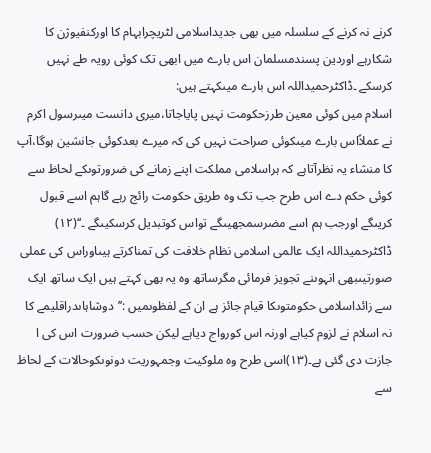کرنے نہ کرنے کے سلسلہ میں بھی جدیداسلامی لٹریچرابہام کا اورکنفیوژن کا شکارہے اوردین پسندمسلمان اس بارے میں ابھی تک کوئی رویہ طے نہیں کرسکے ۔ڈاکٹرحمیداللہ اس بارے میںکہتے ہیں:
اسلام میں کوئی معین طرزحکومت نہیں پایاجاتا،میری دانست میںرسول اکرم نے عملاًاس بارے میںکوئی صراحت نہیں کی کہ میرے بعدکوئی جانشین ہوگا،آپ کا منشاء یہ نظرآتاہے کہ ہراسلامی مملکت اپنے زمانے کی ضرورتوںکے لحاظ سے کوئی حکم دے اس طرح جب تک وہ طریق حکومت رائج رہے گاہم اسے قبول کریںگے اورجب ہم اسے مضرسمجھیںگے تواس کوتبدیل کرسکیںگے ۔‘‘(۱۲)
ڈاکٹرحمیداللہ ایک عالمی اسلامی نظام خلافت کی تمناکرتے ہیںاوراس کی عملی صورتیںبھی انہوںنے تجویز فرمائی مگرساتھ وہ یہ بھی کہتے ہیں ایک ساتھ ایک سے زائداسلامی حکومتوںکا قیام جائز ہے ان کے لفظوںمیں :’’دوشاہاںدراقلیمے کا نہ اسلام نے لزوم کیاہے اورنہ اس کورواج دیاہے لیکن حسب ضرورت اس کی ا جازت دی گئی ہے۔(۱۳)اسی طرح وہ ملوکیت وجمہوریت دونوںکوحالات کے لحاظ سے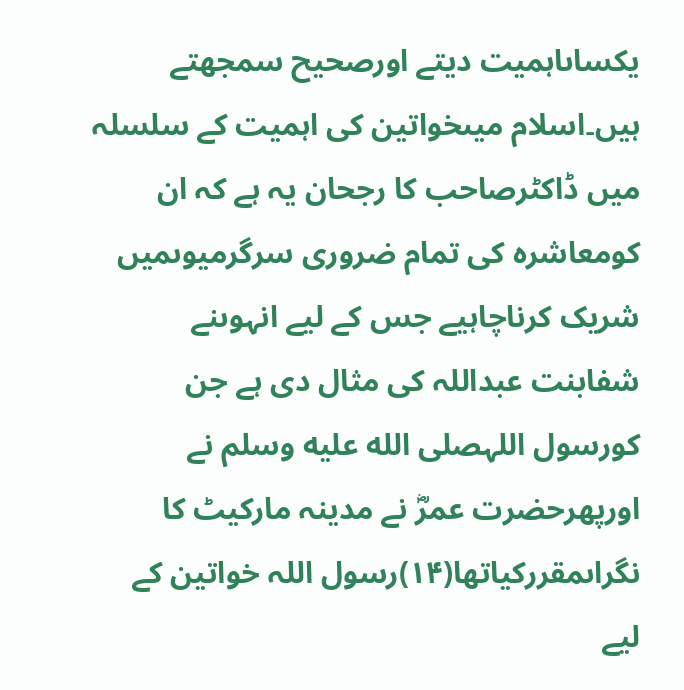یکساںاہمیت دیتے اورصحیح سمجھتے ہیں۔اسلام میںخواتین کی اہمیت کے سلسلہ میں ڈاکٹرصاحب کا رجحان یہ ہے کہ ان کومعاشرہ کی تمام ضروری سرگرمیوںمیں شریک کرناچاہیے جس کے لیے انہوںنے شفابنت عبداللہ کی مثال دی ہے جن کورسول اللہصلى الله عليه وسلم نے اورپھرحضرت عمرؓ نے مدینہ مارکیٹ کا نگراںمقررکیاتھا(۱۴)رسول اللہ خواتین کے لیے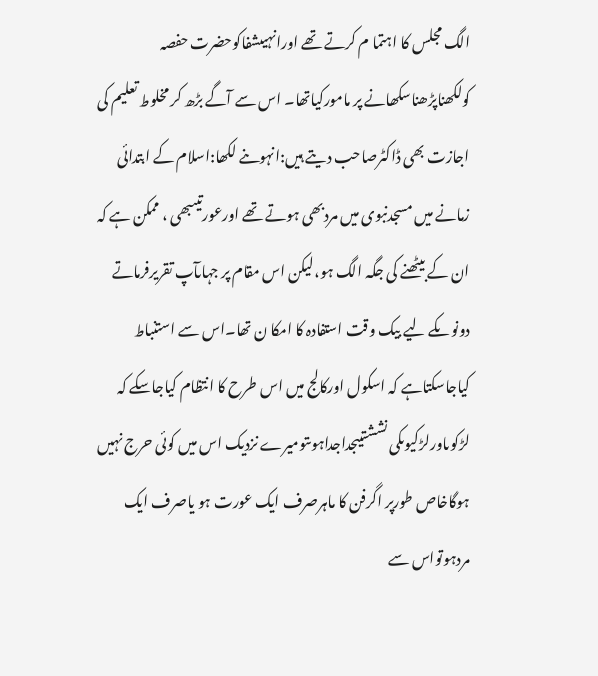الگ مجلس کا اہتما م کرتے تھے اورانہیںشفاکوحضرت حفصہ کولکھناپڑھناسکھانے پر مامورکیاتھا۔ اس سے آگے بڑھ کر مخلوط تعلیم کی اجازت بھی ڈاکٹرصاحب دیتے ہیں:انہوںنے لکھا:اسلام کے ابتدائی زمانے میں مسجدنبوی میں مردبھی ہوتے تھے اورعورتیںبھی ، ممکن ہے کہ ان کے بیٹھنے کی جگہ الگ ہو،لیکن اس مقام پر جہاںآپ تقریرفرماتے دونوںکے لیے بیک وقت استفادہ کا امکا ن تھا۔اس سے استنباط کیاجاسکتاہے کہ اسکول اورکالج میں اس طرح کا انتظام کیاجاسکے کہ لڑکوںاورلڑکیوںکی نششتیںجداجداہوںتومیرے نزدیک اس میں کوئی حرج نہیں ہوگاخاص طورپر اگرفن کا ماہرصرف ایک عورت ہو یاصرف ایک مردہوتواس سے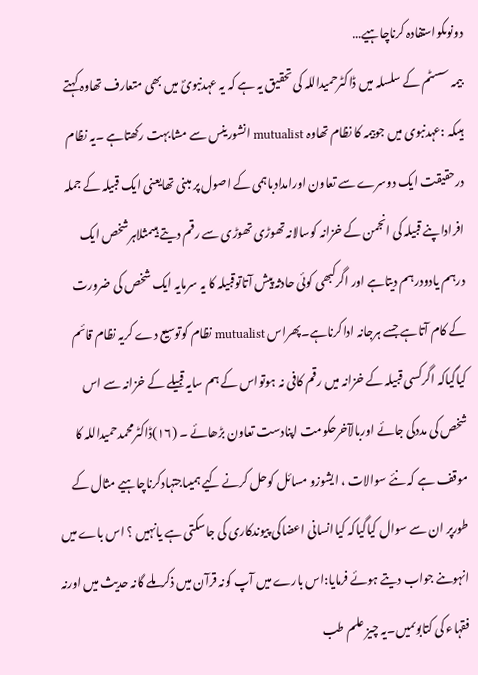دونوںکواستفادہ کرناچاہیے…
بیمہ سسٹم کے سلسلہ میں ڈاکٹرحمیداللہ کی تحقیق یہ ہے کہ یہ عہدنبویؐ میں بھی متعارف تھاوہ کہتے ہیںکہ :عہدنبوی میں جوبیمہ کا نظام تھاوہ mutualist انشورینس سے مشابہت رکھتاہے ۔یہ نظام درحقیقت ایک دوسرے سے تعاون اورامدادباہمی کے اصول پر مبنی تھایعنی ایک قبیلہ کے جملہ افراداپنے قبیلہ کی انجمن کے خزانہ کوسالانہ تھوڑی تھوڑی سے رقم دیتے ہیںمثلاہرشخص ایک درہم یادودرہم دیتاہے اور اگرکبھی کوئی حادثہ پیش آتاتوقبیلہ کا یہ سرمایہ ایک شخص کی ضرورت کے کام آتاہے جسے ہرجانہ اداکرناہے۔پھراس mutualist نظام کوتوسیع دے کریہ نظام قائم کیاگیاکہ اگرکسی قبیلہ کے خزانہ میں رقم کافی نہ ہوتواس کے ہم سایہ قبیلے کے خزانہ سے اس شخص کی مددکی جائے اوربالآخرحکومت اپنادست تعاون بڑھائے ۔ (۱۶)ڈاکٹرمحمدحمیداللہ کا موقف ہے کہ نئے سوالات ، ایشوزو مسائل کوحل کرنے کیے ہمیںاجتہادکرناچاہیے مثال کے طورپر ان سے سوال کیاگیاکہ کیاانسانی اعضاکی پیوندکاری کی جاسکتی ہے یانہیں ؟ اس باے میں انہوںنے جواب دیتے ہوئے فرمایا:اس بارے میں آپ کونہ قرآن میں ذکرملے گانہ حدیث میں اورنہ فقہاء کی کتابوںمیں۔یہ چیز علم طب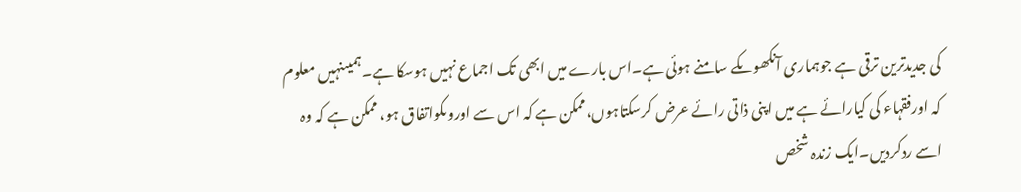کی جدیدترین ترقی ہے جوہماری آنکھوںکے سامنے ہوئی ہے۔اس بارے میں ابھی تک اجماع نہیں ہوسکا ہے۔ہمیںنہیں معلوم کہ اورفقہاء کی کیارائے ہے میں اپنی ذاتی رائے عرض کرسکتاہوں،ممکن ہے کہ اس سے اوروںکواتفاق ہو، ممکن ہے کہ وہ اسے ردکردیں۔ایک زندہ شخص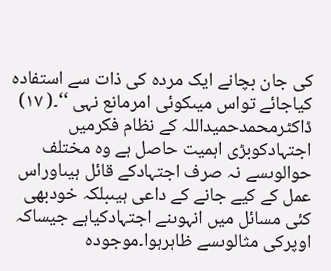کی جان بچانے ایک مردہ کی ذات سے استفادہ کیاجائے تواس میںکوئی امرمانع نہی ‘‘۔( ۱۷)
ڈاکٹرمحمدحمیداللہ کے نظام فکرمیں اجتہادکوبڑی اہمیت حاصل ہے وہ مختلف حوالوںسے نہ صرف اجتہادکے قائل ہیںاوراس عمل کے کیے جانے کے داعی ہیںبلکہ خودبھی کئی مسائل میں انہوںنے اجتہادکیاہے جیساکہ اوپرکی مثالوںسے ظاہرہوا۔موجودہ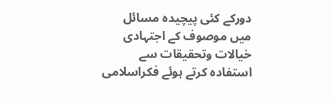دورکے کئی پیچیدہ مسائل میں موصوف کے اجتہادی خیالات وتحقیقات سے استفادہ کرتے ہوئے فکراسلامی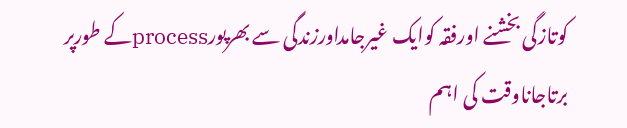کوتازگی بخشنے اورفقہ کوایک غیرجامداورزندگی سے بھرپورprocessکے طورپر برتاجاناوقت کی اہم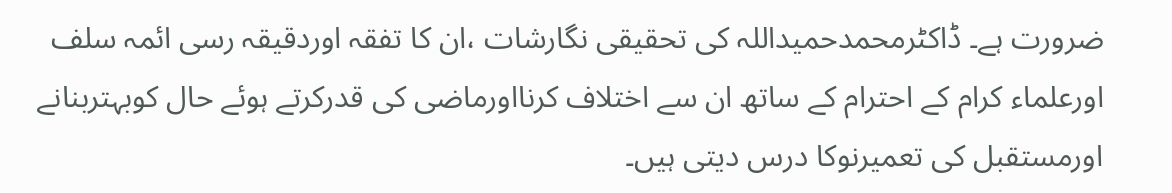ضرورت ہے۔ ڈاکٹرمحمدحمیداللہ کی تحقیقی نگارشات ،ان کا تفقہ اوردقیقہ رسی ائمہ سلف اورعلماء کرام کے احترام کے ساتھ ان سے اختلاف کرنااورماضی کی قدرکرتے ہوئے حال کوبہتربنانے اورمستقبل کی تعمیرنوکا درس دیتی ہیں۔